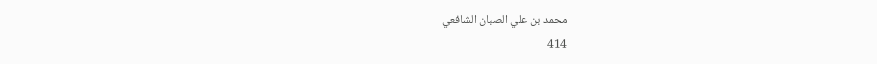محمد بن علي الصبان الشافعي
414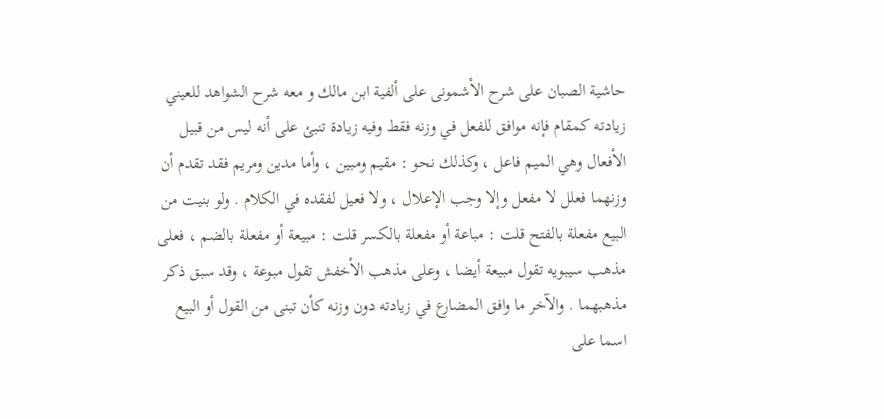حاشية الصبان على شرح الأشمونى على ألفية ابن مالك و معه شرح الشواهد للعيني
زيادته كمقام فإنه موافق للفعل في وزنه فقط وفيه زيادة تنبئ على أنه ليس من قبيل الأفعال وهي الميم فاعل ، وكذلك نحو : مقيم ومبين ، وأما مدين ومريم فقد تقدم أن وزنهما فعلل لا مفعل وإلا وجب الإعلال ، ولا فعيل لفقده في الكلام . ولو بنيت من البيع مفعلة بالفتح قلت : مباعة أو مفعلة بالكسر قلت : مبيعة أو مفعلة بالضم ، فعلى مذهب سيبويه تقول مبيعة أيضا ، وعلى مذهب الأخفش تقول مبوعة ، وقد سبق ذكر مذهبهما . والآخر ما وافق المضارع في زيادته دون وزنه كأن تبنى من القول أو البيع اسما على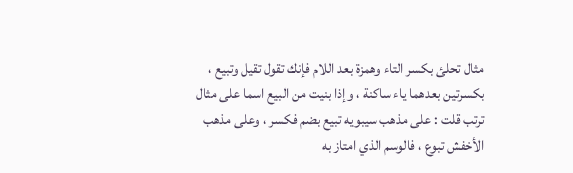مثال تحلئ بكسر التاء وهمزة بعد اللام فإنك تقول تقيل وتبيع ، بكسرتين بعدهما ياء ساكنة ، وإذا بنيت من البيع اسما على مثال ترتب قلت : على مذهب سيبويه تبيع بضم فكسر ، وعلى مذهب الأخفش تبوع ، فالوسم الذي امتاز به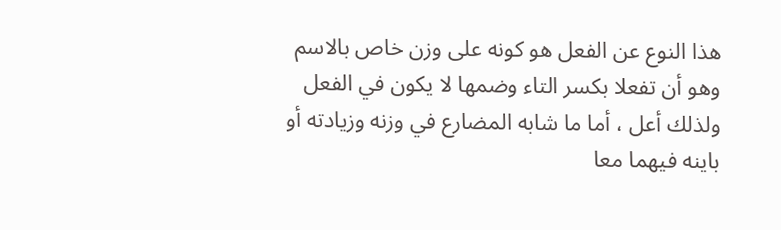هذا النوع عن الفعل هو كونه على وزن خاص بالاسم وهو أن تفعلا بكسر التاء وضمها لا يكون في الفعل ولذلك أعل ، أما ما شابه المضارع في وزنه وزيادته أو باينه فيهما معا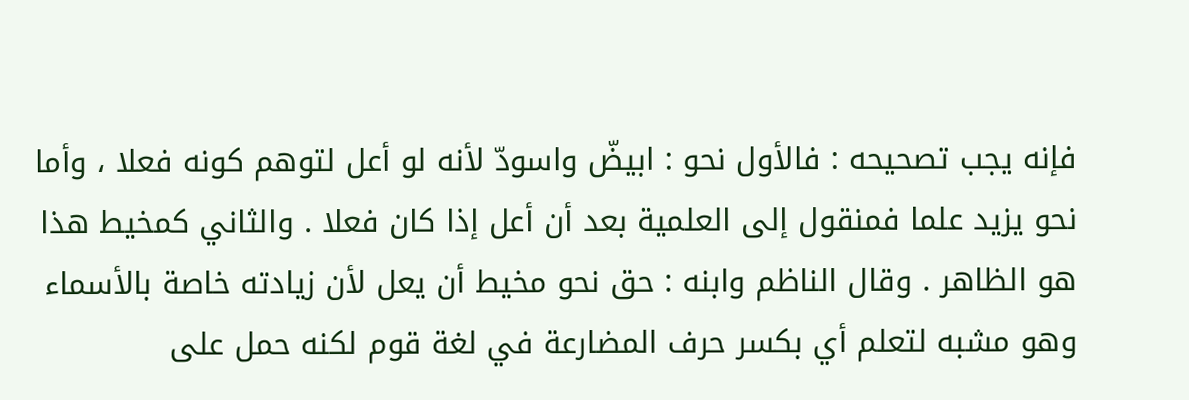فإنه يجب تصحيحه : فالأول نحو : ابيضّ واسودّ لأنه لو أعل لتوهم كونه فعلا ، وأما نحو يزيد علما فمنقول إلى العلمية بعد أن أعل إذا كان فعلا . والثاني كمخيط هذا هو الظاهر . وقال الناظم وابنه : حق نحو مخيط أن يعل لأن زيادته خاصة بالأسماء وهو مشبه لتعلم أي بكسر حرف المضارعة في لغة قوم لكنه حمل على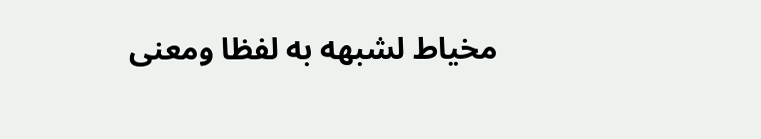مخياط لشبهه به لفظا ومعنى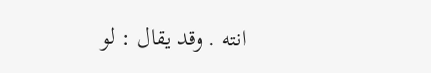انته . وقد يقال : لو